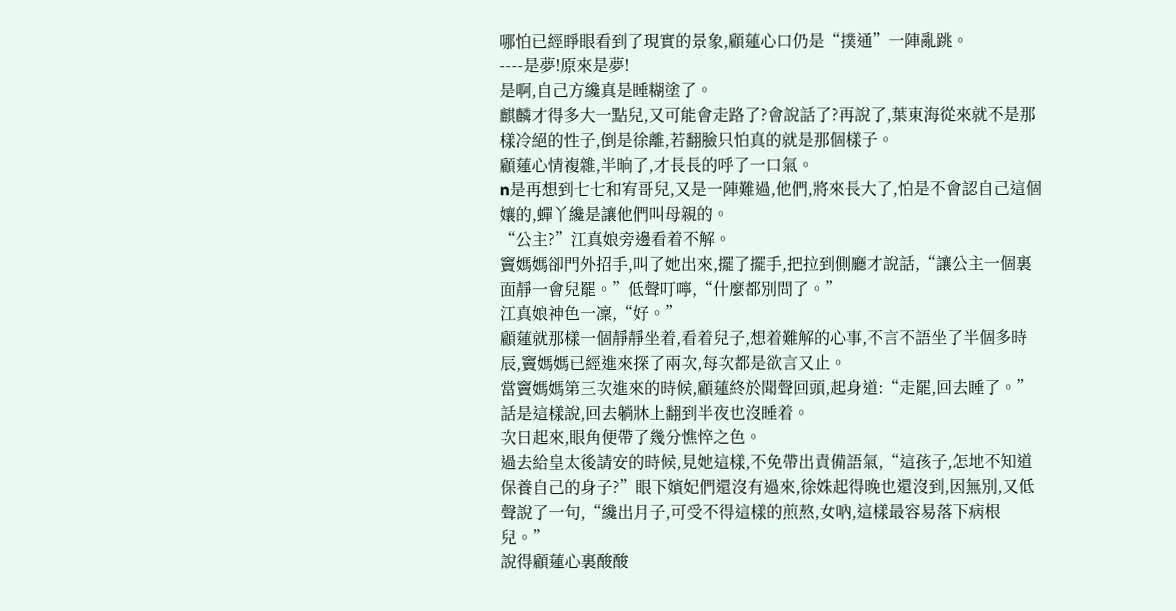哪怕已經睜眼看到了現實的景象,顧蓮心口仍是“撲通”一陣亂跳。
----是夢!原來是夢!
是啊,自己方纔真是睡糊塗了。
麒麟才得多大一點兒,又可能會走路了?會說話了?再說了,葉東海從來就不是那樣冷絕的性子,倒是徐離,若翻臉只怕真的就是那個樣子。
顧蓮心情複雜,半晌了,才長長的呼了一口氣。
n是再想到七七和宥哥兒,又是一陣難過,他們,將來長大了,怕是不會認自己這個孃的,蟬丫纔是讓他們叫母親的。
“公主?”江真娘旁邊看着不解。
竇媽媽卻門外招手,叫了她出來,擺了擺手,把拉到側廳才說話,“讓公主一個裏面靜一會兒罷。”低聲叮嚀,“什麼都別問了。”
江真娘神色一凜,“好。”
顧蓮就那樣一個靜靜坐着,看着兒子,想着難解的心事,不言不語坐了半個多時辰,竇媽媽已經進來探了兩次,每次都是欲言又止。
當竇媽媽第三次進來的時候,顧蓮終於聞聲回頭,起身道:“走罷,回去睡了。”
話是這樣說,回去躺牀上翻到半夜也沒睡着。
次日起來,眼角便帶了幾分憔悴之色。
過去給皇太後請安的時候,見她這樣,不免帶出責備語氣,“這孩子,怎地不知道保養自己的身子?”眼下嬪妃們還沒有過來,徐姝起得晚也還沒到,因無別,又低聲說了一句,“纔出月子,可受不得這樣的煎熬,女吶,這樣最容易落下病根兒。”
說得顧蓮心裏酸酸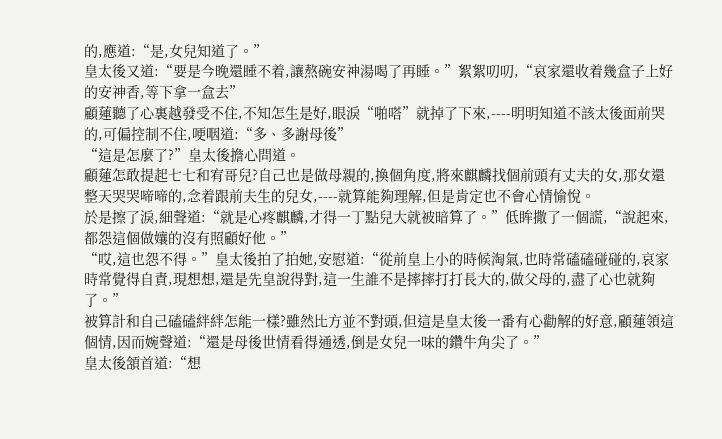的,應道:“是,女兒知道了。”
皇太後又道:“要是今晚還睡不着,讓熬碗安神湯喝了再睡。”絮絮叨叨,“哀家還收着幾盒子上好的安神香,等下拿一盒去”
顧蓮聽了心裏越發受不住,不知怎生是好,眼淚“啪嗒”就掉了下來,----明明知道不該太後面前哭的,可偏控制不住,哽咽道:“多、多謝母後”
“這是怎麼了?”皇太後擔心問道。
顧蓮怎敢提起七七和宥哥兒?自己也是做母親的,換個角度,將來麒麟找個前頭有丈夫的女,那女還整天哭哭啼啼的,念着跟前夫生的兒女,----就算能夠理解,但是肯定也不會心情愉悅。
於是擦了淚,細聲道:“就是心疼麒麟,才得一丁點兒大就被暗算了。”低眸撒了一個謊,“說起來,都怨這個做孃的沒有照顧好他。”
“哎,這也怨不得。”皇太後拍了拍她,安慰道:“從前皇上小的時候淘氣,也時常磕磕碰碰的,哀家時常覺得自責,現想想,還是先皇說得對,這一生誰不是摔摔打打長大的,做父母的,盡了心也就夠了。”
被算計和自己磕磕絆絆怎能一樣?雖然比方並不對頭,但這是皇太後一番有心勸解的好意,顧蓮領這個情,因而婉聲道:“還是母後世情看得通透,倒是女兒一味的鑽牛角尖了。”
皇太後頷首道:“想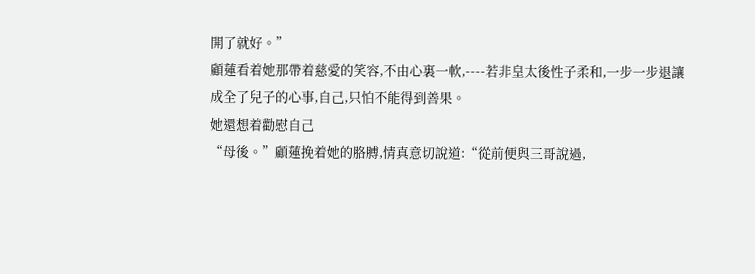開了就好。”
顧蓮看着她那帶着慈愛的笑容,不由心裏一軟,----若非皇太後性子柔和,一步一步退讓成全了兒子的心事,自己,只怕不能得到善果。
她還想着勸慰自己
“母後。”顧蓮挽着她的胳膊,情真意切說道:“從前便與三哥說過,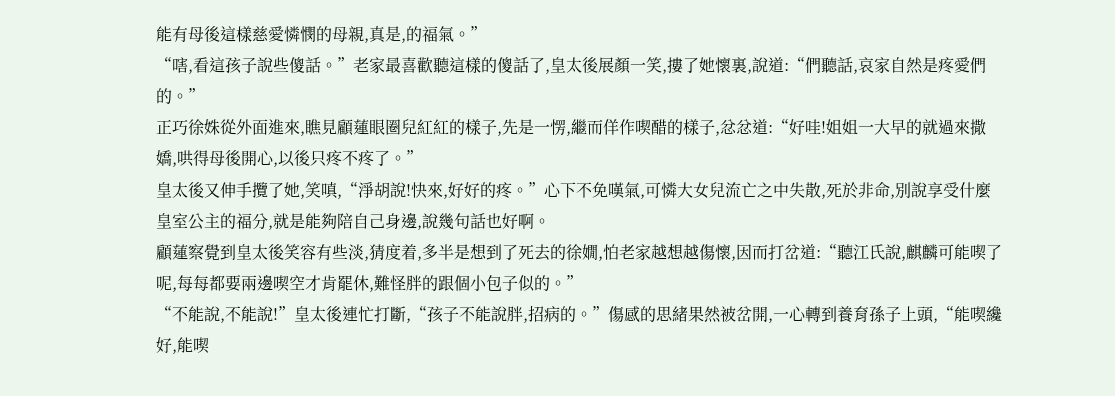能有母後這樣慈愛憐憫的母親,真是,的福氣。”
“嗐,看這孩子說些傻話。”老家最喜歡聽這樣的傻話了,皇太後展顏一笑,摟了她懷裏,說道:“們聽話,哀家自然是疼愛們的。”
正巧徐姝從外面進來,瞧見顧蓮眼圈兒紅紅的樣子,先是一愣,繼而佯作喫醋的樣子,忿忿道:“好哇!姐姐一大早的就過來撒嬌,哄得母後開心,以後只疼不疼了。”
皇太後又伸手攬了她,笑嗔,“淨胡說!快來,好好的疼。”心下不免嘆氣,可憐大女兒流亡之中失散,死於非命,別說享受什麼皇室公主的福分,就是能夠陪自己身邊,說幾句話也好啊。
顧蓮察覺到皇太後笑容有些淡,猜度着,多半是想到了死去的徐嫺,怕老家越想越傷懷,因而打岔道:“聽江氏說,麒麟可能喫了呢,每每都要兩邊喫空才肯罷休,難怪胖的跟個小包子似的。”
“不能說,不能說!”皇太後連忙打斷,“孩子不能說胖,招病的。”傷感的思緒果然被岔開,一心轉到養育孫子上頭,“能喫纔好,能喫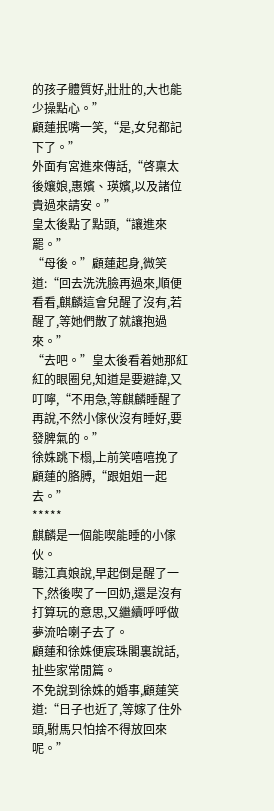的孩子體質好,壯壯的,大也能少操點心。”
顧蓮抿嘴一笑,“是,女兒都記下了。”
外面有宮進來傳話,“啓稟太後孃娘,惠嬪、瑛嬪,以及諸位貴過來請安。”
皇太後點了點頭,“讓進來罷。”
“母後。”顧蓮起身,微笑道:“回去洗洗臉再過來,順便看看,麒麟這會兒醒了沒有,若醒了,等她們散了就讓抱過來。”
“去吧。”皇太後看着她那紅紅的眼圈兒,知道是要避諱,又叮嚀,“不用急,等麒麟睡醒了再說,不然小傢伙沒有睡好,要發脾氣的。”
徐姝跳下榻,上前笑嘻嘻挽了顧蓮的胳膊,“跟姐姐一起去。”
*****
麒麟是一個能喫能睡的小傢伙。
聽江真娘說,早起倒是醒了一下,然後喫了一回奶,還是沒有打算玩的意思,又繼續呼呼做夢流哈喇子去了。
顧蓮和徐姝便宸珠閣裏說話,扯些家常閒篇。
不免說到徐姝的婚事,顧蓮笑道:“日子也近了,等嫁了住外頭,駙馬只怕捨不得放回來呢。”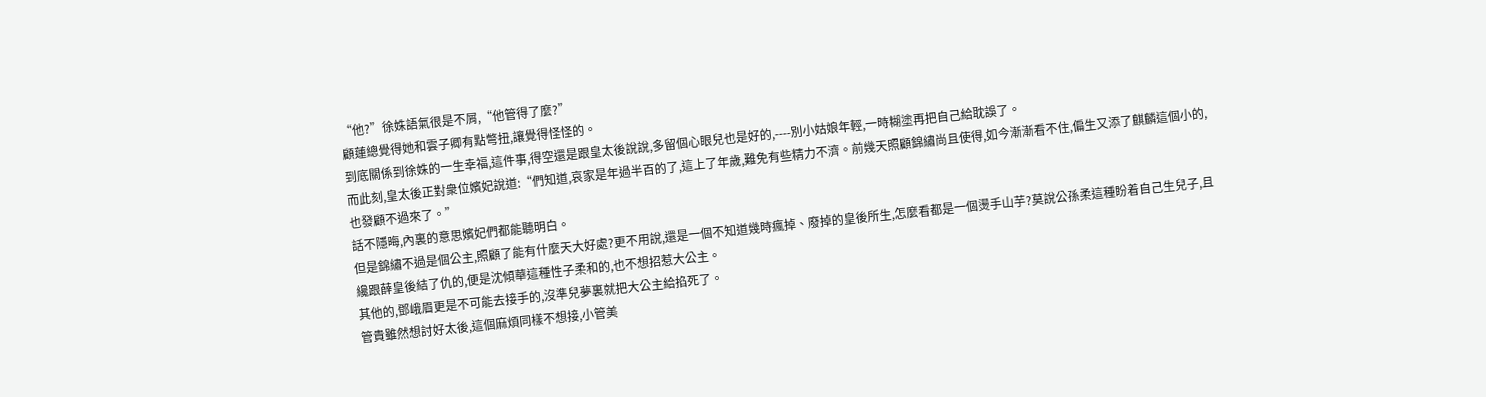“他?”徐姝語氣很是不屑,“他管得了麼?”
顧蓮總覺得她和雲子卿有點彆扭,讓覺得怪怪的。
到底關係到徐姝的一生幸福,這件事,得空還是跟皇太後說說,多留個心眼兒也是好的,----別小姑娘年輕,一時糊塗再把自己給耽誤了。
而此刻,皇太後正對衆位嬪妃說道:“們知道,哀家是年過半百的了,這上了年歲,難免有些精力不濟。前幾天照顧錦繡尚且使得,如今漸漸看不住,偏生又添了麒麟這個小的,也發顧不過來了。”
話不隱晦,內裏的意思嬪妃們都能聽明白。
但是錦繡不過是個公主,照顧了能有什麼天大好處?更不用說,還是一個不知道幾時瘋掉、廢掉的皇後所生,怎麼看都是一個燙手山芋?莫說公孫柔這種盼着自己生兒子,且纔跟薛皇後結了仇的,便是沈傾華這種性子柔和的,也不想招惹大公主。
其他的,鄧峨眉更是不可能去接手的,沒準兒夢裏就把大公主給掐死了。
管貴雖然想討好太後,這個麻煩同樣不想接,小管美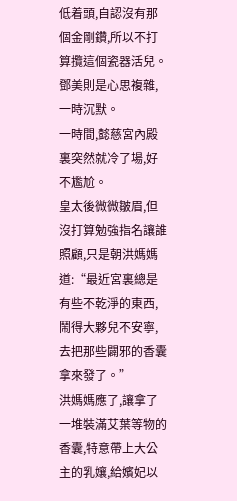低着頭,自認沒有那個金剛鑽,所以不打算攬這個瓷器活兒。
鄧美則是心思複雜,一時沉默。
一時間,懿慈宮內殿裏突然就冷了場,好不尷尬。
皇太後微微皺眉,但沒打算勉強指名讓誰照顧,只是朝洪媽媽道:“最近宮裏總是有些不乾淨的東西,鬧得大夥兒不安寧,去把那些闢邪的香囊拿來發了。”
洪媽媽應了,讓拿了一堆裝滿艾葉等物的香囊,特意帶上大公主的乳孃,給嬪妃以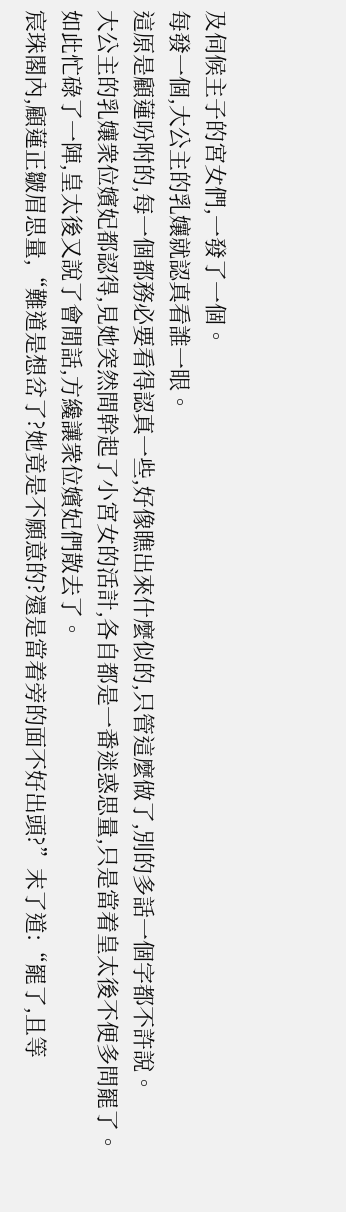及伺候主子的宮女們,一發了一個。
每發一個,大公主的乳孃就認真看誰一眼。
這原是顧蓮吩咐的,每一個都務必要看得認真一些,好像瞧出來什麼似的,只管這麼做了,別的多話一個字都不許說。
大公主的乳孃衆位嬪妃都認得,見她突然間幹起了小宮女的活計,各自都是一番迷惑思量,只是當着皇太後不便多問罷了。
如此忙碌了一陣,皇太後又說了會閒話,方纔讓衆位嬪妃們散去了。
宸珠閣內,顧蓮正皺眉思量,“難道是想岔了?她竟是不願意的?還是當着旁的面不好出頭?”末了道:“罷了,且等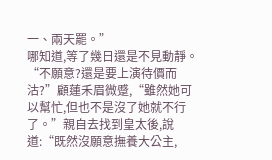一、兩天罷。”
哪知道,等了幾日還是不見動靜。
“不願意?還是要上演待價而沽?”顧蓮禾眉微蹙,“雖然她可以幫忙,但也不是沒了她就不行了。”親自去找到皇太後,說道:“既然沒願意撫養大公主,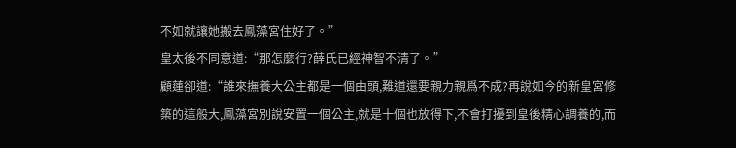不如就讓她搬去鳳藻宮住好了。”
皇太後不同意道:“那怎麼行?薛氏已經神智不清了。”
顧蓮卻道:“誰來撫養大公主都是一個由頭,難道還要親力親爲不成?再說如今的新皇宮修築的這般大,鳳藻宮別說安置一個公主,就是十個也放得下,不會打擾到皇後精心調養的,而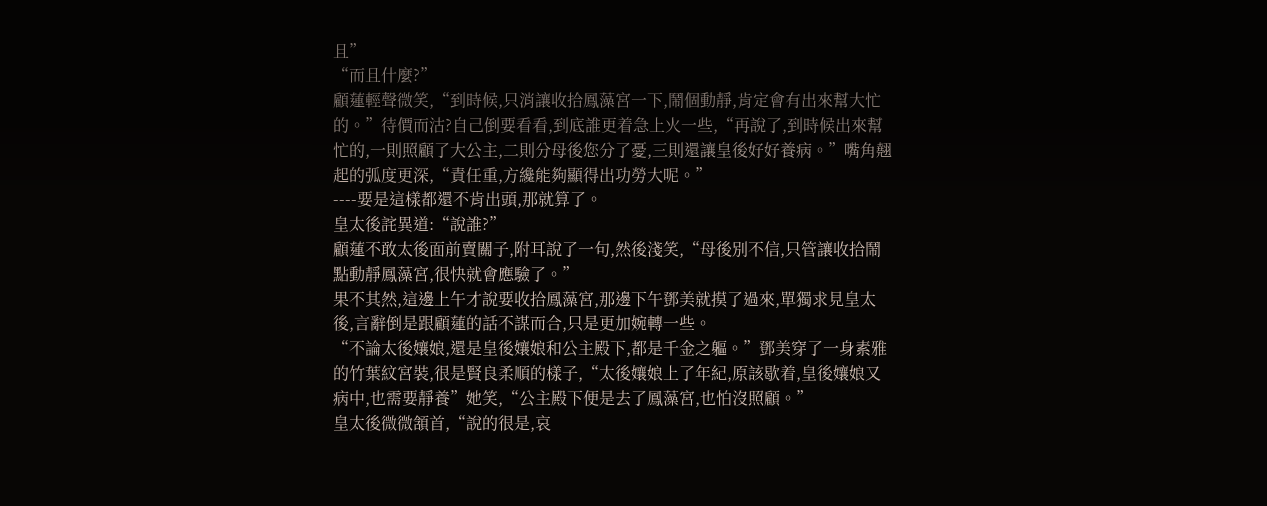且”
“而且什麼?”
顧蓮輕聲微笑,“到時候,只消讓收拾鳳藻宮一下,鬧個動靜,肯定會有出來幫大忙的。”待價而沽?自己倒要看看,到底誰更着急上火一些,“再說了,到時候出來幫忙的,一則照顧了大公主,二則分母後您分了憂,三則還讓皇後好好養病。”嘴角翹起的弧度更深,“責任重,方纔能夠顯得出功勞大呢。”
----要是這樣都還不肯出頭,那就算了。
皇太後詫異道:“說誰?”
顧蓮不敢太後面前賣關子,附耳說了一句,然後淺笑,“母後別不信,只管讓收拾鬧點動靜鳳藻宮,很快就會應驗了。”
果不其然,這邊上午才說要收拾鳳藻宮,那邊下午鄧美就摸了過來,單獨求見皇太後,言辭倒是跟顧蓮的話不謀而合,只是更加婉轉一些。
“不論太後孃娘,還是皇後孃娘和公主殿下,都是千金之軀。”鄧美穿了一身素雅的竹葉紋宮裝,很是賢良柔順的樣子,“太後孃娘上了年紀,原該歇着,皇後孃娘又病中,也需要靜養”她笑,“公主殿下便是去了鳳藻宮,也怕沒照顧。”
皇太後微微頷首,“說的很是,哀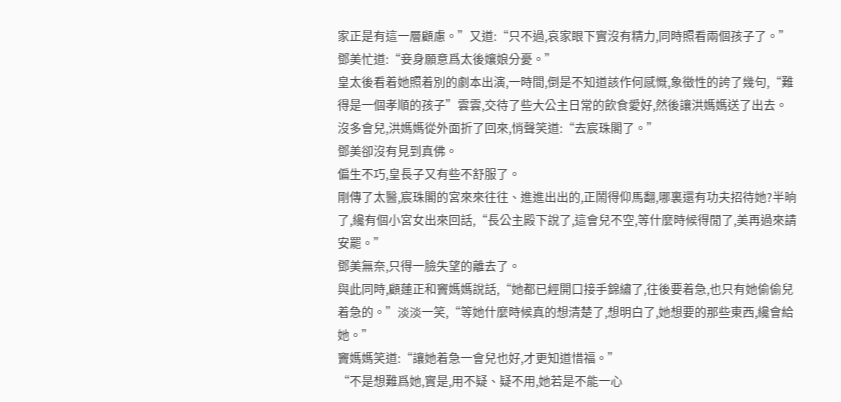家正是有這一層顧慮。”又道:“只不過,哀家眼下實沒有精力,同時照看兩個孩子了。”
鄧美忙道:“妾身願意爲太後孃娘分憂。”
皇太後看着她照着別的劇本出演,一時間,倒是不知道該作何感慨,象徵性的誇了幾句,“難得是一個孝順的孩子”雲雲,交待了些大公主日常的飲食愛好,然後讓洪媽媽送了出去。
沒多會兒,洪媽媽從外面折了回來,悄聲笑道:“去宸珠閣了。”
鄧美卻沒有見到真佛。
偏生不巧,皇長子又有些不舒服了。
剛傳了太醫,宸珠閣的宮來來往往、進進出出的,正鬧得仰馬翻,哪裏還有功夫招待她?半晌了,纔有個小宮女出來回話,“長公主殿下說了,這會兒不空,等什麼時候得閒了,美再過來請安罷。”
鄧美無奈,只得一臉失望的離去了。
與此同時,顧蓮正和竇媽媽說話,“她都已經開口接手錦繡了,往後要着急,也只有她偷偷兒着急的。”淡淡一笑,“等她什麼時候真的想清楚了,想明白了,她想要的那些東西,纔會給她。”
竇媽媽笑道:“讓她着急一會兒也好,才更知道惜福。”
“不是想難爲她,實是,用不疑、疑不用,她若是不能一心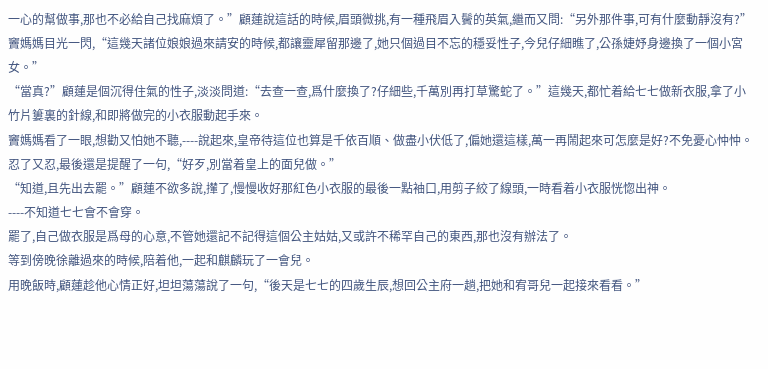一心的幫做事,那也不必給自己找麻煩了。”顧蓮說這話的時候,眉頭微挑,有一種飛眉入鬢的英氣,繼而又問:“另外那件事,可有什麼動靜沒有?”
竇媽媽目光一閃,“這幾天諸位娘娘過來請安的時候,都讓靈犀留那邊了,她只個過目不忘的穩妥性子,今兒仔細瞧了,公孫婕妤身邊換了一個小宮女。”
“當真?”顧蓮是個沉得住氣的性子,淡淡問道:“去查一查,爲什麼換了?仔細些,千萬別再打草驚蛇了。”這幾天,都忙着給七七做新衣服,拿了小竹片簍裏的針線,和即將做完的小衣服動起手來。
竇媽媽看了一眼,想勸又怕她不聽,----說起來,皇帝待這位也算是千依百順、做盡小伏低了,偏她還這樣,萬一再鬧起來可怎麼是好?不免憂心忡忡。
忍了又忍,最後還是提醒了一句,“好歹,別當着皇上的面兒做。”
“知道,且先出去罷。”顧蓮不欲多說,攆了,慢慢收好那紅色小衣服的最後一點袖口,用剪子絞了線頭,一時看着小衣服恍惚出神。
----不知道七七會不會穿。
罷了,自己做衣服是爲母的心意,不管她還記不記得這個公主姑姑,又或許不稀罕自己的東西,那也沒有辦法了。
等到傍晚徐離過來的時候,陪着他,一起和麒麟玩了一會兒。
用晚飯時,顧蓮趁他心情正好,坦坦蕩蕩說了一句,“後天是七七的四歲生辰,想回公主府一趟,把她和宥哥兒一起接來看看。”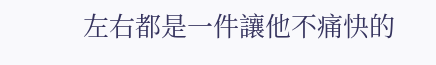左右都是一件讓他不痛快的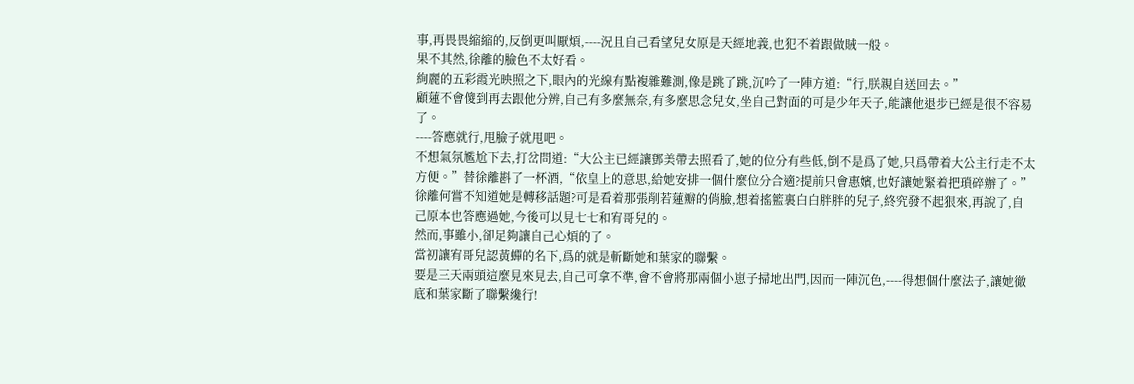事,再畏畏縮縮的,反倒更叫厭煩,----況且自己看望兒女原是天經地義,也犯不着跟做賊一般。
果不其然,徐離的臉色不太好看。
絢麗的五彩霞光映照之下,眼內的光線有點複雜難測,像是跳了跳,沉吟了一陣方道:“行,朕親自送回去。”
顧蓮不會傻到再去跟他分辨,自己有多麼無奈,有多麼思念兒女,坐自己對面的可是少年天子,能讓他退步已經是很不容易了。
----答應就行,甩臉子就甩吧。
不想氣氛尷尬下去,打岔問道:“大公主已經讓鄧美帶去照看了,她的位分有些低,倒不是爲了她,只爲帶着大公主行走不太方便。”替徐離斟了一杯酒,“依皇上的意思,給她安排一個什麼位分合適?提前只會惠嬪,也好讓她緊着把瑣碎辦了。”
徐離何嘗不知道她是轉移話題?可是看着那張削若蓮瓣的俏臉,想着搖籃裏白白胖胖的兒子,終究發不起狠來,再說了,自己原本也答應過她,今後可以見七七和宥哥兒的。
然而,事雖小,卻足夠讓自己心煩的了。
當初讓宥哥兒認黃蟬的名下,爲的就是斬斷她和葉家的聯繫。
要是三天兩頭這麼見來見去,自己可拿不準,會不會將那兩個小崽子掃地出門,因而一陣沉色,----得想個什麼法子,讓她徹底和葉家斷了聯繫纔行!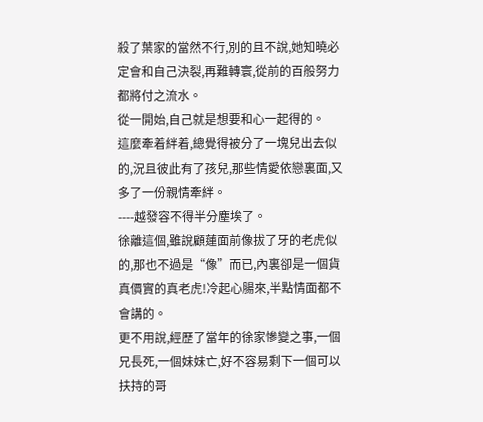殺了葉家的當然不行,別的且不說,她知曉必定會和自己決裂,再難轉寰,從前的百般努力都將付之流水。
從一開始,自己就是想要和心一起得的。
這麼牽着絆着,總覺得被分了一塊兒出去似的,況且彼此有了孩兒,那些情愛依戀裏面,又多了一份親情牽絆。
----越發容不得半分塵埃了。
徐離這個,雖說顧蓮面前像拔了牙的老虎似的,那也不過是“像”而已,內裏卻是一個貨真價實的真老虎!冷起心腸來,半點情面都不會講的。
更不用說,經歷了當年的徐家慘變之事,一個兄長死,一個妹妹亡,好不容易剩下一個可以扶持的哥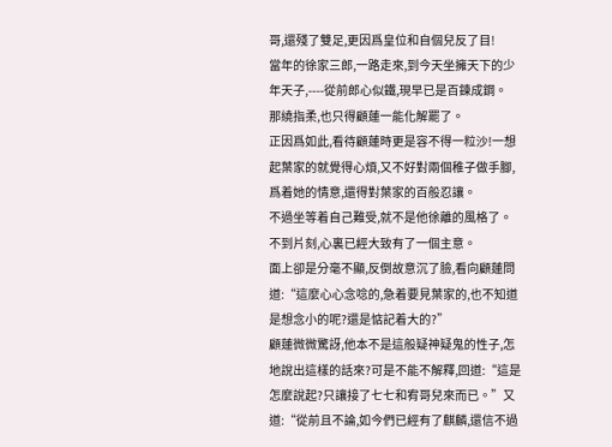哥,還殘了雙足,更因爲皇位和自個兒反了目!
當年的徐家三郎,一路走來,到今天坐擁天下的少年天子,----從前郎心似鐵,現早已是百鍊成鋼。
那繞指柔,也只得顧蓮一能化解罷了。
正因爲如此,看待顧蓮時更是容不得一粒沙!一想起葉家的就覺得心煩,又不好對兩個稚子做手腳,爲着她的情意,還得對葉家的百般忍讓。
不過坐等着自己難受,就不是他徐離的風格了。
不到片刻,心裏已經大致有了一個主意。
面上卻是分毫不顯,反倒故意沉了臉,看向顧蓮問道:“這麼心心念唸的,急着要見葉家的,也不知道是想念小的呢?還是惦記着大的?”
顧蓮微微驚訝,他本不是這般疑神疑鬼的性子,怎地說出這樣的話來?可是不能不解釋,回道:“這是怎麼說起?只讓接了七七和宥哥兒來而已。”又道:“從前且不論,如今們已經有了麒麟,還信不過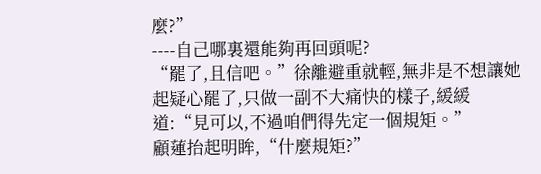麼?”
----自己哪裏還能夠再回頭呢?
“罷了,且信吧。”徐離避重就輕,無非是不想讓她起疑心罷了,只做一副不大痛快的樣子,緩緩道:“見可以,不過咱們得先定一個規矩。”
顧蓮抬起明眸,“什麼規矩?”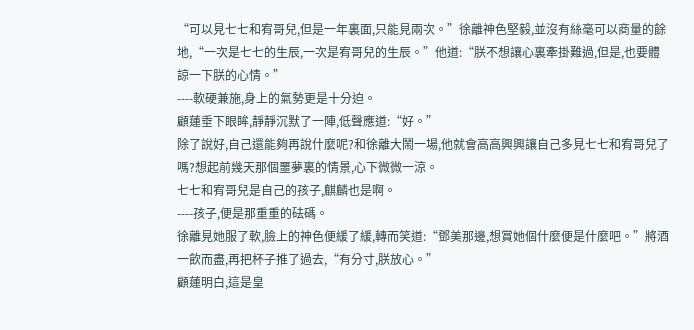“可以見七七和宥哥兒,但是一年裏面,只能見兩次。”徐離神色堅毅,並沒有絲毫可以商量的餘地,“一次是七七的生辰,一次是宥哥兒的生辰。”他道:“朕不想讓心裏牽掛難過,但是,也要體諒一下朕的心情。”
----軟硬兼施,身上的氣勢更是十分迫。
顧蓮垂下眼眸,靜靜沉默了一陣,低聲應道:“好。”
除了說好,自己還能夠再說什麼呢?和徐離大鬧一場,他就會高高興興讓自己多見七七和宥哥兒了嗎?想起前幾天那個噩夢裏的情景,心下微微一涼。
七七和宥哥兒是自己的孩子,麒麟也是啊。
----孩子,便是那重重的砝碼。
徐離見她服了軟,臉上的神色便緩了緩,轉而笑道:“鄧美那邊,想賞她個什麼便是什麼吧。”將酒一飲而盡,再把杯子推了過去,“有分寸,朕放心。”
顧蓮明白,這是皇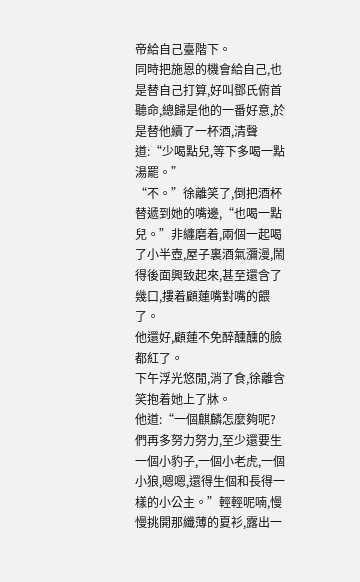帝給自己臺階下。
同時把施恩的機會給自己,也是替自己打算,好叫鄧氏俯首聽命,總歸是他的一番好意,於是替他續了一杯酒,清聲道:“少喝點兒,等下多喝一點湯罷。”
“不。”徐離笑了,倒把酒杯替遞到她的嘴邊,“也喝一點兒。”非纏磨着,兩個一起喝了小半壺,屋子裏酒氣瀰漫,鬧得後面興致起來,甚至還含了幾口,摟着顧蓮嘴對嘴的餵了。
他還好,顧蓮不免醉醺醺的臉都紅了。
下午浮光悠閒,消了食,徐離含笑抱着她上了牀。
他道:“一個麒麟怎麼夠呢?們再多努力努力,至少還要生一個小豹子,一個小老虎,一個小狼,嗯嗯,還得生個和長得一樣的小公主。”輕輕呢喃,慢慢挑開那纖薄的夏衫,露出一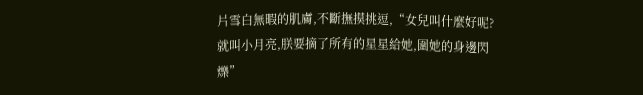片雪白無暇的肌膚,不斷撫摸挑逗,“女兒叫什麼好呢?就叫小月亮,朕要摘了所有的星星給她,圍她的身邊閃爍”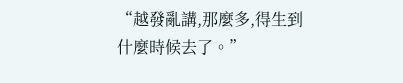“越發亂講,那麼多,得生到什麼時候去了。”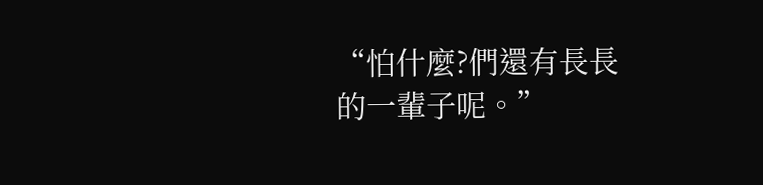“怕什麼?們還有長長的一輩子呢。”